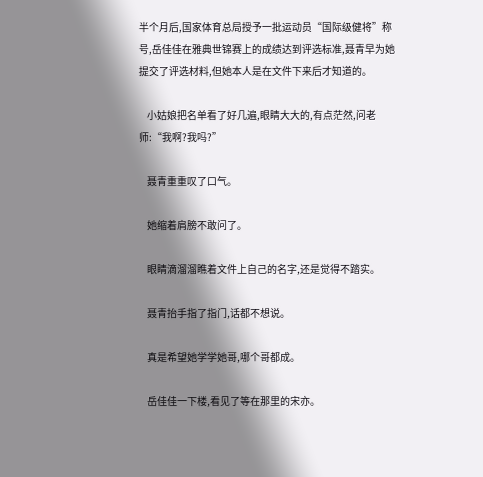半个月后,国家体育总局授予一批运动员“国际级健将”称号,岳佳佳在雅典世锦赛上的成绩达到评选标准,聂青早为她提交了评选材料,但她本人是在文件下来后才知道的。

    小姑娘把名单看了好几遍,眼睛大大的,有点茫然,问老师:“我啊?我吗?”

    聂青重重叹了口气。

    她缩着肩膀不敢问了。

    眼睛滴溜溜瞧着文件上自己的名字,还是觉得不踏实。

    聂青抬手指了指门,话都不想说。

    真是希望她学学她哥,哪个哥都成。

    岳佳佳一下楼,看见了等在那里的宋亦。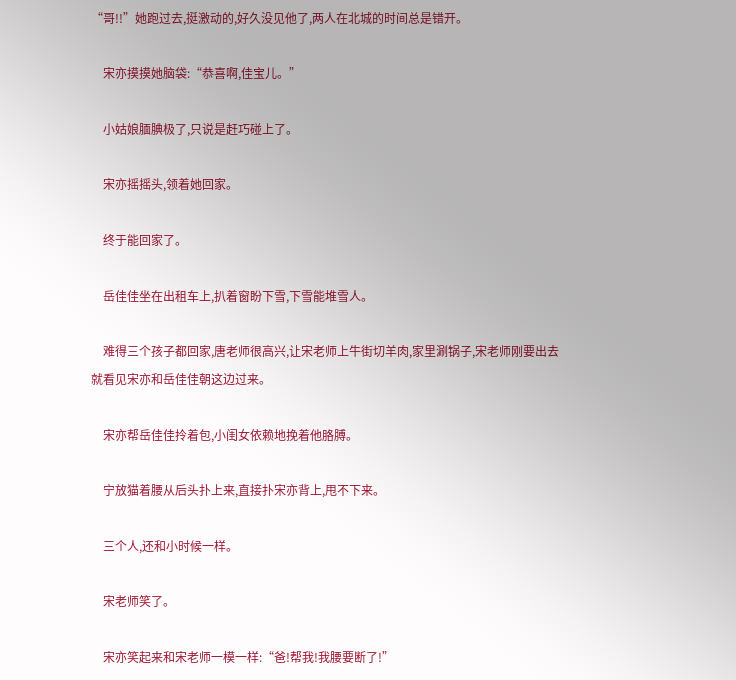“哥!!”她跑过去,挺激动的,好久没见他了,两人在北城的时间总是错开。

    宋亦摸摸她脑袋:“恭喜啊,佳宝儿。”

    小姑娘腼腆极了,只说是赶巧碰上了。

    宋亦摇摇头,领着她回家。

    终于能回家了。

    岳佳佳坐在出租车上,扒着窗盼下雪,下雪能堆雪人。

    难得三个孩子都回家,唐老师很高兴,让宋老师上牛街切羊肉,家里涮锅子,宋老师刚要出去就看见宋亦和岳佳佳朝这边过来。

    宋亦帮岳佳佳拎着包,小闺女依赖地挽着他胳膊。

    宁放猫着腰从后头扑上来,直接扑宋亦背上,甩不下来。

    三个人,还和小时候一样。

    宋老师笑了。

    宋亦笑起来和宋老师一模一样:“爸!帮我!我腰要断了!”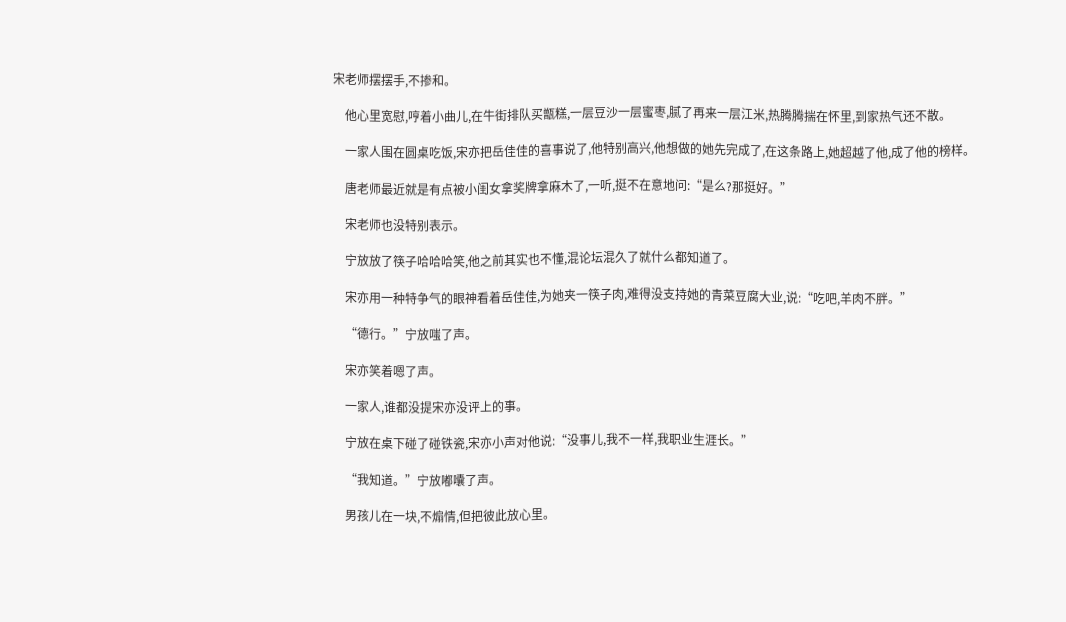宋老师摆摆手,不掺和。

    他心里宽慰,哼着小曲儿,在牛街排队买甑糕,一层豆沙一层蜜枣,腻了再来一层江米,热腾腾揣在怀里,到家热气还不散。

    一家人围在圆桌吃饭,宋亦把岳佳佳的喜事说了,他特别高兴,他想做的她先完成了,在这条路上,她超越了他,成了他的榜样。

    唐老师最近就是有点被小闺女拿奖牌拿麻木了,一听,挺不在意地问:“是么?那挺好。”

    宋老师也没特别表示。

    宁放放了筷子哈哈哈笑,他之前其实也不懂,混论坛混久了就什么都知道了。

    宋亦用一种特争气的眼神看着岳佳佳,为她夹一筷子肉,难得没支持她的青菜豆腐大业,说:“吃吧,羊肉不胖。”

    “德行。”宁放嗤了声。

    宋亦笑着嗯了声。

    一家人,谁都没提宋亦没评上的事。

    宁放在桌下碰了碰铁瓷,宋亦小声对他说:“没事儿,我不一样,我职业生涯长。”

    “我知道。”宁放嘟囔了声。

    男孩儿在一块,不煽情,但把彼此放心里。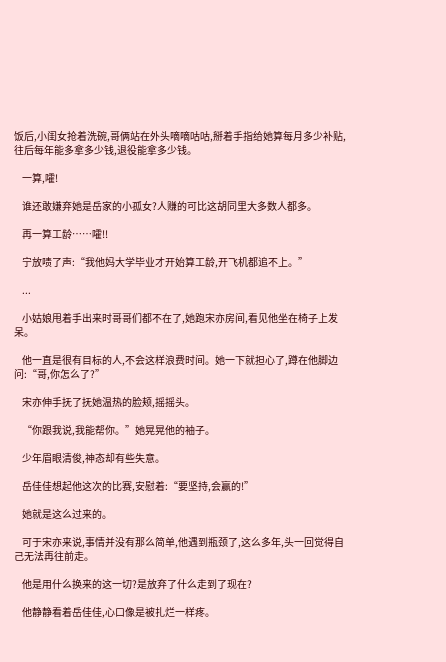饭后,小闺女抢着洗碗,哥俩站在外头嘀嘀咕咕,掰着手指给她算每月多少补贴,往后每年能多拿多少钱,退役能拿多少钱。

    一算,嚯!

    谁还敢嫌弃她是岳家的小孤女?人赚的可比这胡同里大多数人都多。

    再一算工龄……嚯!!

    宁放啧了声:“我他妈大学毕业才开始算工龄,开飞机都追不上。”

    ...

    小姑娘甩着手出来时哥哥们都不在了,她跑宋亦房间,看见他坐在椅子上发呆。

    他一直是很有目标的人,不会这样浪费时间。她一下就担心了,蹲在他脚边问:“哥,你怎么了?”

    宋亦伸手抚了抚她温热的脸颊,摇摇头。

    “你跟我说,我能帮你。”她晃晃他的袖子。

    少年眉眼清俊,神态却有些失意。

    岳佳佳想起他这次的比赛,安慰着:“要坚持,会赢的!”

    她就是这么过来的。

    可于宋亦来说,事情并没有那么简单,他遇到瓶颈了,这么多年,头一回觉得自己无法再往前走。

    他是用什么换来的这一切?是放弃了什么走到了现在?

    他静静看着岳佳佳,心口像是被扎烂一样疼。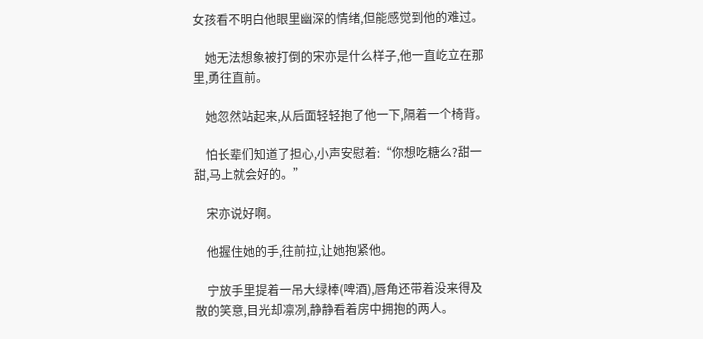女孩看不明白他眼里幽深的情绪,但能感觉到他的难过。

    她无法想象被打倒的宋亦是什么样子,他一直屹立在那里,勇往直前。

    她忽然站起来,从后面轻轻抱了他一下,隔着一个椅背。

    怕长辈们知道了担心,小声安慰着:“你想吃糖么?甜一甜,马上就会好的。”

    宋亦说好啊。

    他握住她的手,往前拉,让她抱紧他。

    宁放手里提着一吊大绿棒(啤酒),唇角还带着没来得及散的笑意,目光却凛冽,静静看着房中拥抱的两人。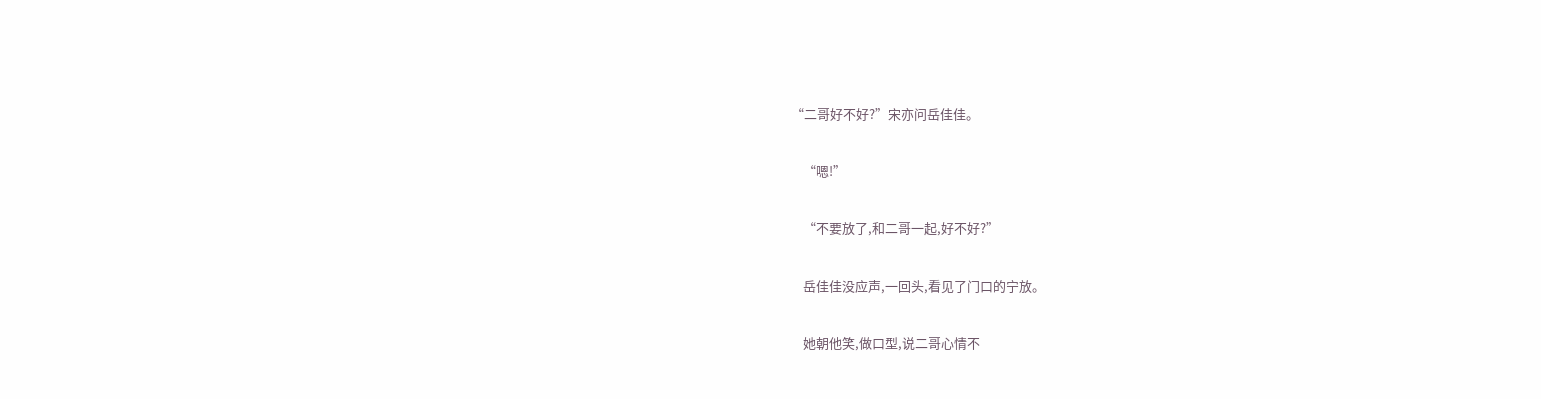“二哥好不好?”宋亦问岳佳佳。

    “嗯!”

    “不要放了,和二哥一起,好不好?”

    岳佳佳没应声,一回头,看见了门口的宁放。

    她朝他笑,做口型,说二哥心情不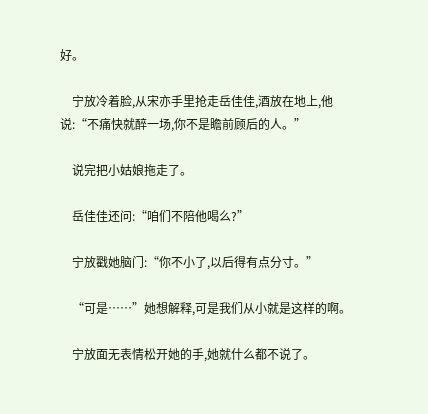好。

    宁放冷着脸,从宋亦手里抢走岳佳佳,酒放在地上,他说:“不痛快就醉一场,你不是瞻前顾后的人。”

    说完把小姑娘拖走了。

    岳佳佳还问:“咱们不陪他喝么?”

    宁放戳她脑门:“你不小了,以后得有点分寸。”

    “可是……”她想解释,可是我们从小就是这样的啊。

    宁放面无表情松开她的手,她就什么都不说了。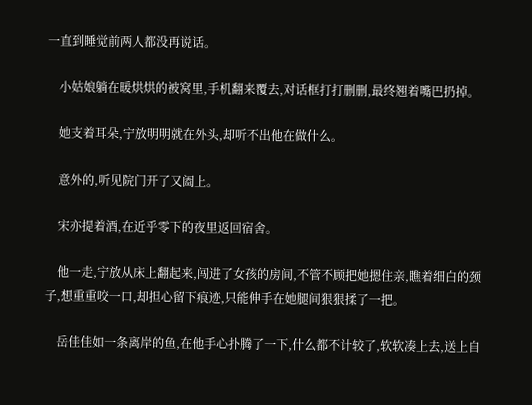一直到睡觉前两人都没再说话。

    小姑娘躺在暖烘烘的被窝里,手机翻来覆去,对话框打打删删,最终翘着嘴巴扔掉。

    她支着耳朵,宁放明明就在外头,却听不出他在做什么。

    意外的,听见院门开了又阖上。

    宋亦提着酒,在近乎零下的夜里返回宿舍。

    他一走,宁放从床上翻起来,闯进了女孩的房间,不管不顾把她摁住亲,瞧着细白的颈子,想重重咬一口,却担心留下痕迹,只能伸手在她腿间狠狠揉了一把。

    岳佳佳如一条离岸的鱼,在他手心扑腾了一下,什么都不计较了,软软凑上去,送上自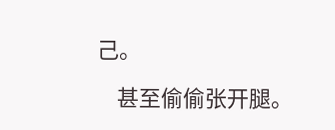己。

    甚至偷偷张开腿。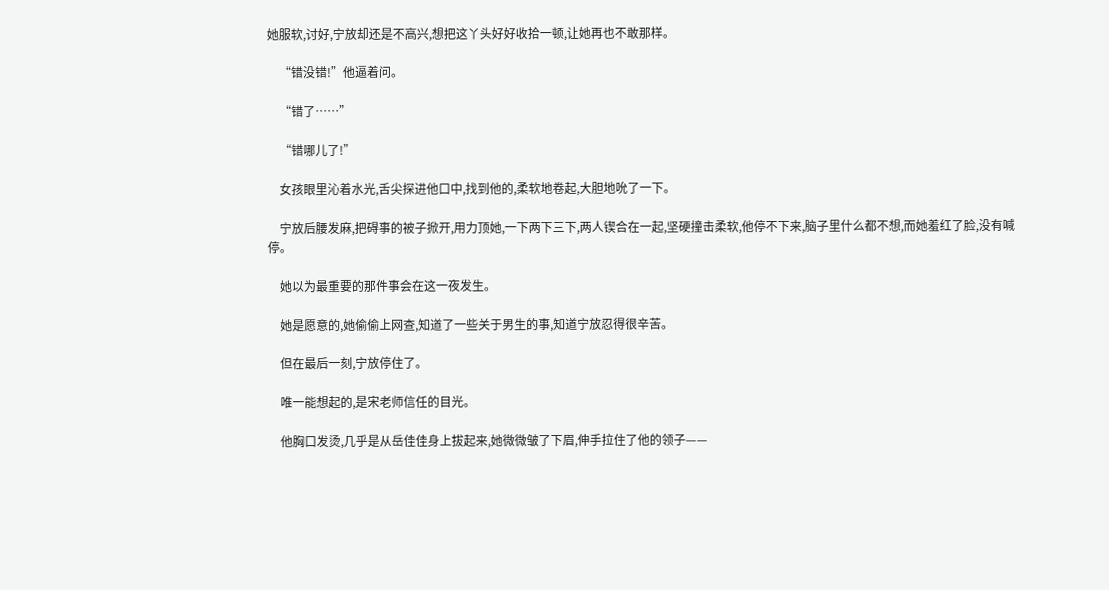她服软,讨好,宁放却还是不高兴,想把这丫头好好收拾一顿,让她再也不敢那样。

    “错没错!”他逼着问。

    “错了……”

    “错哪儿了!”

    女孩眼里沁着水光,舌尖探进他口中,找到他的,柔软地卷起,大胆地吮了一下。

    宁放后腰发麻,把碍事的被子掀开,用力顶她,一下两下三下,两人锲合在一起,坚硬撞击柔软,他停不下来,脑子里什么都不想,而她羞红了脸,没有喊停。

    她以为最重要的那件事会在这一夜发生。

    她是愿意的,她偷偷上网查,知道了一些关于男生的事,知道宁放忍得很辛苦。

    但在最后一刻,宁放停住了。

    唯一能想起的,是宋老师信任的目光。

    他胸口发烫,几乎是从岳佳佳身上拔起来,她微微皱了下眉,伸手拉住了他的领子——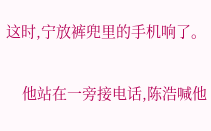这时,宁放裤兜里的手机响了。

    他站在一旁接电话,陈浩喊他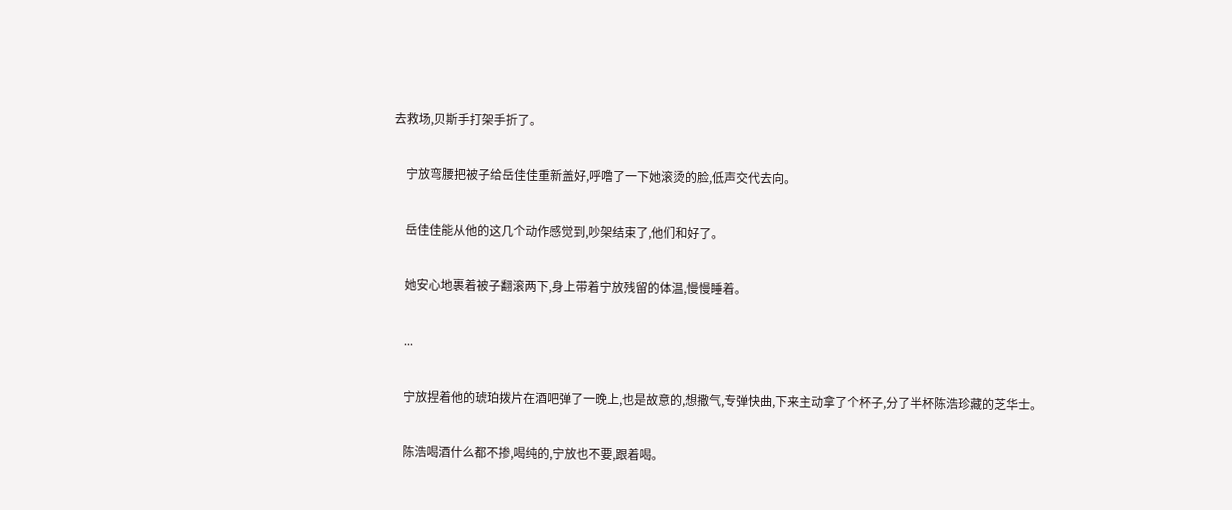去救场,贝斯手打架手折了。

    宁放弯腰把被子给岳佳佳重新盖好,呼噜了一下她滚烫的脸,低声交代去向。

    岳佳佳能从他的这几个动作感觉到,吵架结束了,他们和好了。

    她安心地裹着被子翻滚两下,身上带着宁放残留的体温,慢慢睡着。

    ...

    宁放捏着他的琥珀拨片在酒吧弹了一晚上,也是故意的,想撒气,专弹快曲,下来主动拿了个杯子,分了半杯陈浩珍藏的芝华士。

    陈浩喝酒什么都不掺,喝纯的,宁放也不要,跟着喝。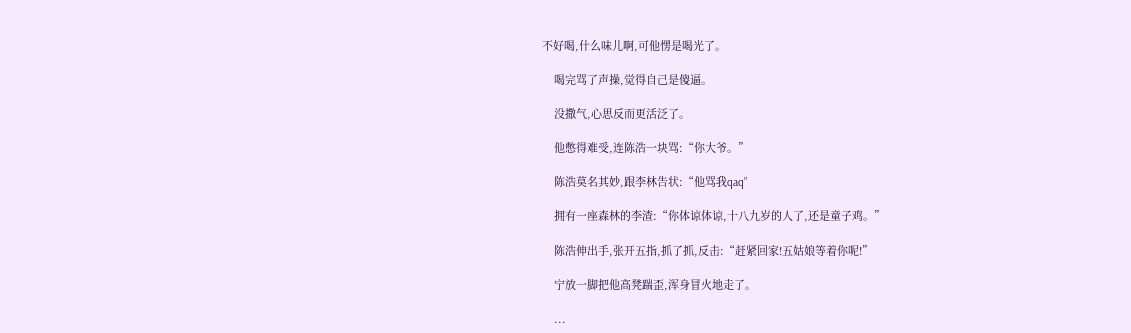不好喝,什么味儿啊,可他愣是喝光了。

    喝完骂了声操,觉得自己是傻逼。

    没撒气,心思反而更活泛了。

    他憋得难受,连陈浩一块骂:“你大爷。”

    陈浩莫名其妙,跟李林告状:“他骂我qaq”

    拥有一座森林的李渣:“你体谅体谅,十八九岁的人了,还是童子鸡。”

    陈浩伸出手,张开五指,抓了抓,反击:“赶紧回家!五姑娘等着你呢!”

    宁放一脚把他高凳踹歪,浑身冒火地走了。

    ...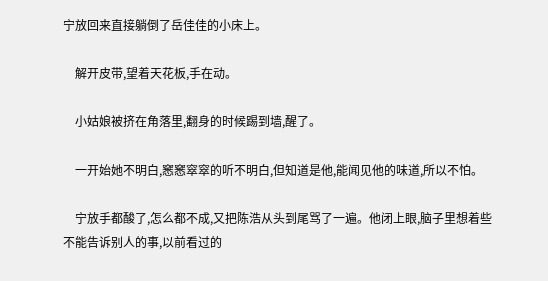宁放回来直接躺倒了岳佳佳的小床上。

    解开皮带,望着天花板,手在动。

    小姑娘被挤在角落里,翻身的时候踢到墙,醒了。

    一开始她不明白,窸窸窣窣的听不明白,但知道是他,能闻见他的味道,所以不怕。

    宁放手都酸了,怎么都不成,又把陈浩从头到尾骂了一遍。他闭上眼,脑子里想着些不能告诉别人的事,以前看过的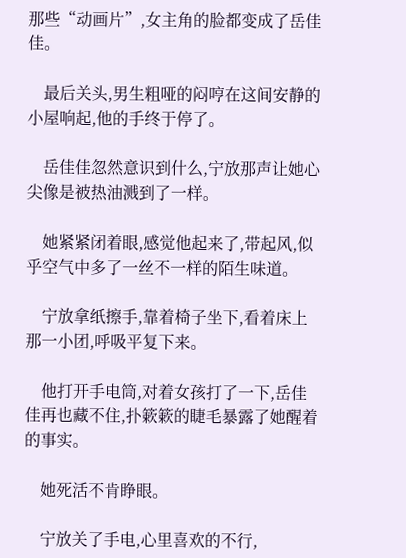那些“动画片”,女主角的脸都变成了岳佳佳。

    最后关头,男生粗哑的闷哼在这间安静的小屋响起,他的手终于停了。

    岳佳佳忽然意识到什么,宁放那声让她心尖像是被热油溅到了一样。

    她紧紧闭着眼,感觉他起来了,带起风,似乎空气中多了一丝不一样的陌生味道。

    宁放拿纸擦手,靠着椅子坐下,看着床上那一小团,呼吸平复下来。

    他打开手电筒,对着女孩打了一下,岳佳佳再也藏不住,扑簌簌的睫毛暴露了她醒着的事实。

    她死活不肯睁眼。

    宁放关了手电,心里喜欢的不行,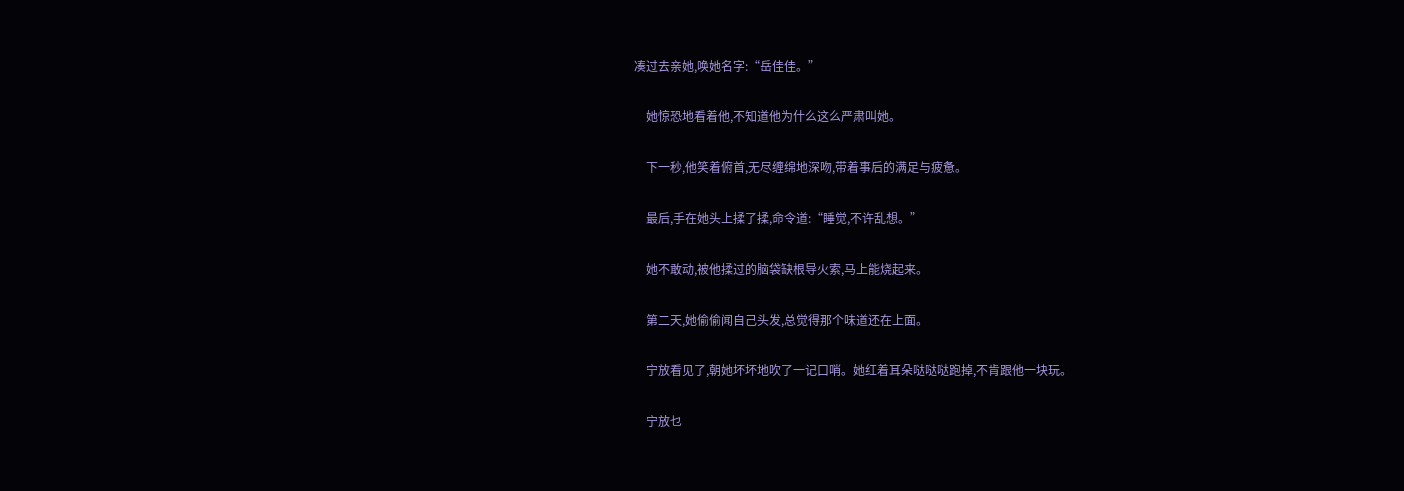凑过去亲她,唤她名字:“岳佳佳。”

    她惊恐地看着他,不知道他为什么这么严肃叫她。

    下一秒,他笑着俯首,无尽缠绵地深吻,带着事后的满足与疲惫。

    最后,手在她头上揉了揉,命令道:“睡觉,不许乱想。”

    她不敢动,被他揉过的脑袋缺根导火索,马上能烧起来。

    第二天,她偷偷闻自己头发,总觉得那个味道还在上面。

    宁放看见了,朝她坏坏地吹了一记口哨。她红着耳朵哒哒哒跑掉,不肯跟他一块玩。

    宁放乜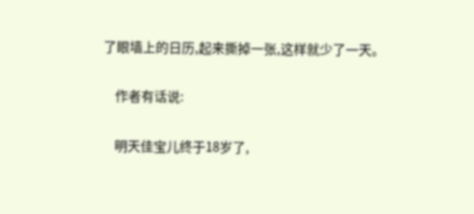了眼墙上的日历,起来撕掉一张,这样就少了一天。

    作者有话说:

    明天佳宝儿终于18岁了,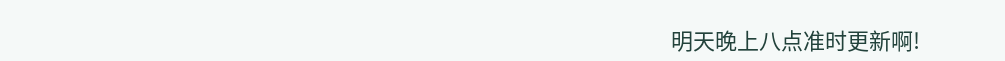明天晚上八点准时更新啊!